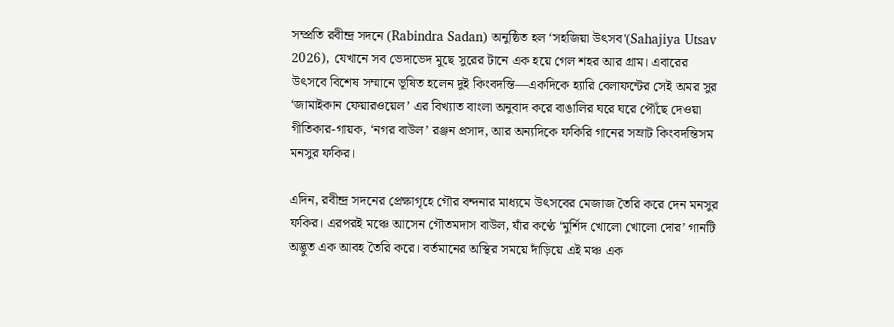সম্প্রতি রবীন্দ্র সদনে (Rabindra Sadan) অনুষ্ঠিত হল ‘সহজিয়া উৎসব'(Sahajiya Utsav 2026), যেখানে সব ভেদাভেদ মুছে সুরের টানে এক হয়ে গেল শহর আর গ্রাম। এবারের উৎসবে বিশেষ সম্মানে ভূষিত হলেন দুই কিংবদন্তি—একদিকে হ্যারি বেলাফন্টের সেই অমর সুর ‘জামাইকান ফেয়ারওয়েল’ এর বিখ্যাত বাংলা অনুবাদ করে বাঙালির ঘরে ঘরে পৌঁছে দেওয়া গীতিকার-গায়ক, ‘নগর বাউল’ রঞ্জন প্রসাদ, আর অন্যদিকে ফকিরি গানের সম্রাট কিংবদন্তিসম মনসুর ফকির।

এদিন, রবীন্দ্র সদনের প্রেক্ষাগৃহে গৌর বন্দনার মাধ্যমে উৎসবের মেজাজ তৈরি করে দেন মনসুর ফকির। এরপরই মঞ্চে আসেন গৌতমদাস বাউল, যাঁর কণ্ঠে ‘মুর্শিদ খোলো খোলো দোর’ গানটি অদ্ভুত এক আবহ তৈরি করে। বর্তমানের অস্থির সময়ে দাঁড়িয়ে এই মঞ্চ এক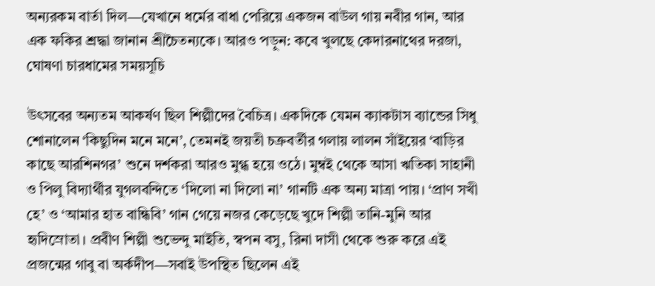অন্যরকম বার্তা দিল—যেখানে ধর্মের বাধা পেরিয়ে একজন বাউল গায় নবীর গান, আর এক ফকির শ্রদ্ধা জানান শ্রীচৈতন্যকে। আরও পড়ুন: কবে খুলছে কেদারনাথের দরজা, ঘোষণা চারধামের সময়সূচি

উৎসবের অন্যতম আকর্ষণ ছিল শিল্পীদের বৈচিত্র। একদিকে যেমন ক্যাকটাস ব্যান্ডের সিধু শোনালেন ‘কিছুদিন মনে মনে’, তেমনই জয়তী চক্রবর্তীর গলায় লালন সাঁইয়ের ‘বাড়ির কাছে আরশিনগর’ শুনে দর্শকরা আরও মুগ্ধ হয়ে ওঠে। মুম্বই থেকে আসা ঋতিকা সাহানী ও পিলু বিদ্যার্থীর যুগলবন্দিতে ‘দিলো না দিলো না’ গানটি এক অন্য মাত্রা পায়। ‘প্রাণ সখী হে’ ও ‘আমার হাত বান্ধিবি’ গান গেয়ে নজর কেড়েছে খুদে শিল্পী তানি-মুনি আর হৃদিস্রোতা। প্রবীণ শিল্পী শুভেন্দু মাইতি, স্বপন বসু, রিনা দাসী থেকে শুরু করে এই প্রজন্মের গাবু বা অর্কদীপ—সবাই উপস্থিত ছিলেন এই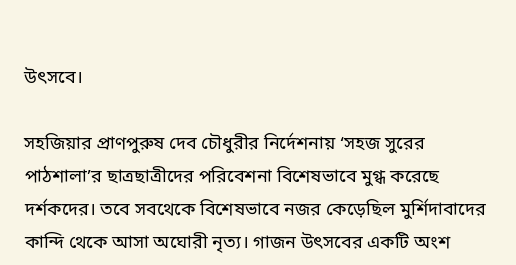উৎসবে।

সহজিয়ার প্রাণপুরুষ দেব চৌধুরীর নির্দেশনায় ‘সহজ সুরের পাঠশালা’র ছাত্রছাত্রীদের পরিবেশনা বিশেষভাবে মুগ্ধ করেছে দর্শকদের। তবে সবথেকে বিশেষভাবে নজর কেড়েছিল মুর্শিদাবাদের কান্দি থেকে আসা অঘোরী নৃত্য। গাজন উৎসবের একটি অংশ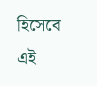হিসেবে এই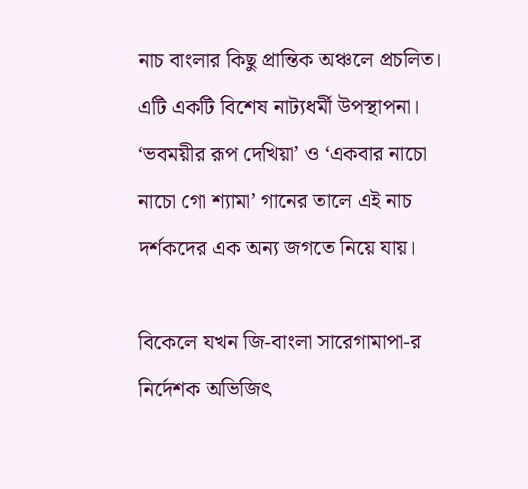নাচ বাংলার কিছু প্রান্তিক অঞ্চলে প্রচলিত। এটি একটি বিশেষ নাট্যধর্মী উপস্থাপনা। ‘ভবময়ীর রূপ দেখিয়া’ ও ‘একবার নাচো নাচো গো শ্যামা’ গানের তালে এই নাচ দর্শকদের এক অন্য জগতে নিয়ে যায়।

বিকেলে যখন জি-বাংলা সারেগামাপা-র নির্দেশক অভিজিৎ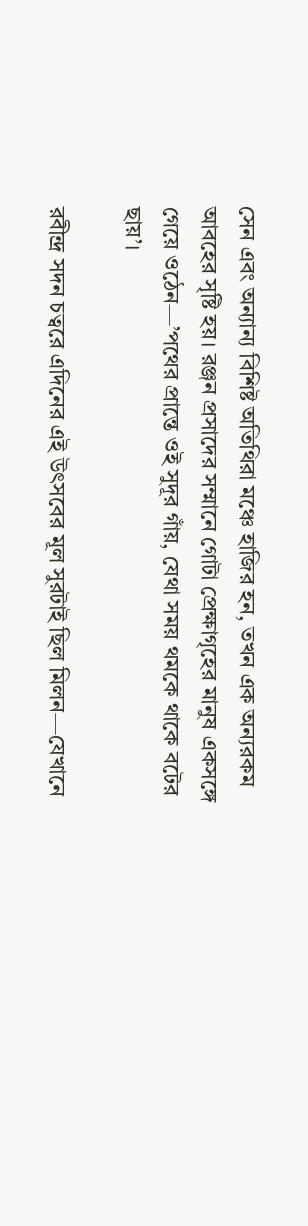সেন এবং অন্যান্য বিশিষ্ট অতিথিরা মঞ্চে হাজির হন, তখন এক অন্যরকম আবহের সৃষ্টি হয়। রঞ্জন প্রসাদের সম্মানে গোটা প্রেক্ষাগৃহের মানুষ একসঙ্গে গেয়ে ওঠেন—’পথের প্রান্তে ওই সুদূর গাঁয়, যেথা সময় থমকে থাকে বটের ছায়’।

রবীন্দ্র সদন চত্বরে এদিনের এই উৎসবের মূল সুরটাই ছিল মিলন—যেখানে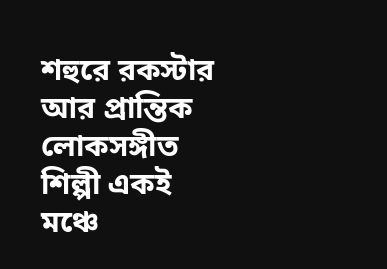শহুরে রকস্টার আর প্রান্তিক লোকসঙ্গীত শিল্পী একই মঞ্চে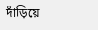দাঁড়িয়ে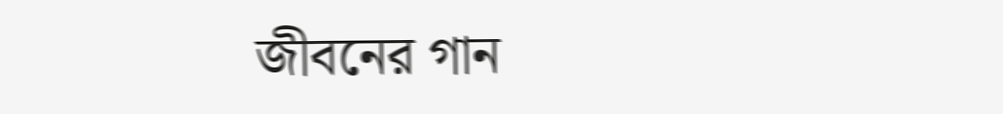জীবনের গান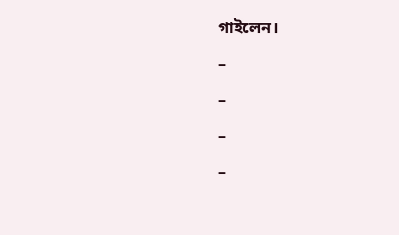গাইলেন।

–

–

–

–